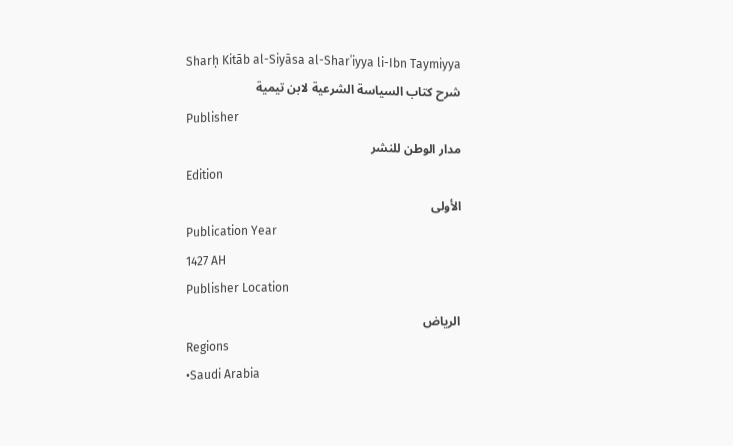Sharḥ Kitāb al-Siyāsa al-Sharʿiyya li-Ibn Taymiyya
شرح كتاب السياسة الشرعية لابن تيمية
Publisher
مدار الوطن للنشر
Edition
الأولى
Publication Year
1427 AH
Publisher Location
الرياض
Regions
•Saudi Arabia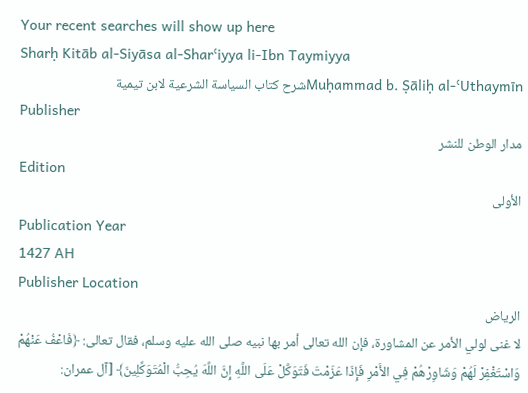Your recent searches will show up here
Sharḥ Kitāb al-Siyāsa al-Sharʿiyya li-Ibn Taymiyya
Muḥammad b. Ṣāliḥ al-ʿUthaymīnشرح كتاب السياسة الشرعية لابن تيمية
Publisher
مدار الوطن للنشر
Edition
الأولى
Publication Year
1427 AH
Publisher Location
الرياض
لا غنى لولي الأمر عن المشاورة، فإن الله تعالى أمر بها نبيه صلى الله عليه وسلم، فقال تعالى: ﴿فَاعْفُ عَنْهُمْ وَاسْتَغْفِرْ لَهُمْ وَشَاوِرْهُمْ فِي الأَمْرِ فَإِذَا عَزَمْتَ فَتَوَكَّلْ عَلَى اللَّهِ إِنَّ اللَّهَ يُحِبُّ الْمُتَوَكِّلِينَ﴾ [آل عمران: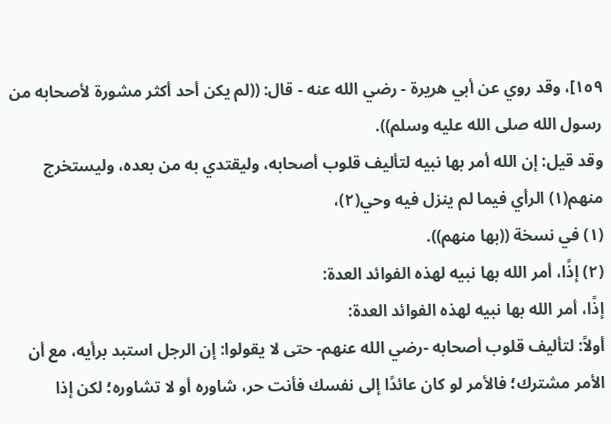١٥٩]، وقد روي عن أبي هريرة - رضي الله عنه - قال: ((لم يكن أحد أكثر مشورة لأصحابه من رسول الله صلى الله عليه وسلم)).
وقد قيل: إن الله أمر بها نبيه لتأليف قلوب أصحابه، وليقتدي به من بعده، وليستخرج منهم(١) الرأي فيما لم ينزل فيه وحي(٢)،
(١) في نسخة ((بها منهم)).
(٢) إذًا، أمر الله بها نبيه لهذه الفوائد العدة:
إذًا، أمر الله بها نبيه لهذه الفوائد العدة:
أولاً: لتأليف قلوب أصحابه -رضي الله عنهم- حتى لا يقولوا: إن الرجل استبد برأيه، مع أن الأمر مشترك؛ فالأمر لو كان عائدًا إلى نفسك فأنت حر، شاوره أو لا تشاوره؛ لكن إذا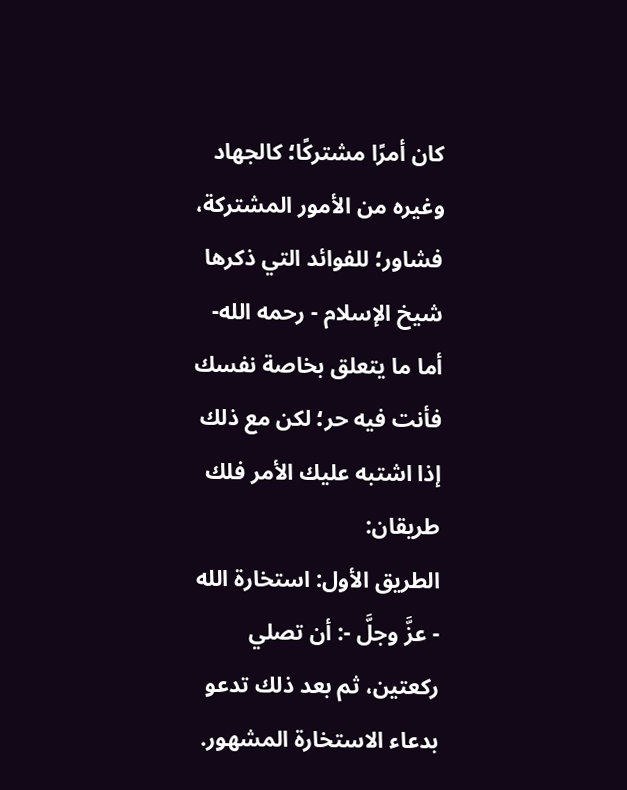كان أمرًا مشتركًا؛ كالجهاد وغيره من الأمور المشتركة، فشاور؛ للفوائد التي ذكرها شيخ الإسلام - رحمه الله- أما ما يتعلق بخاصة نفسك فأنت فيه حر؛ لكن مع ذلك إذا اشتبه عليك الأمر فلك طريقان:
الطريق الأول: استخارة الله - عزَّ وجلَّ -: أن تصلي ركعتين، ثم بعد ذلك تدعو بدعاء الاستخارة المشهور.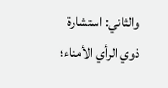والثاني: استشارة ذوي الرأي الأمناء؛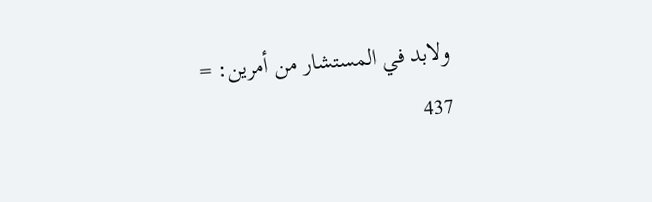ولابد في المستشار من أمرين: =
437